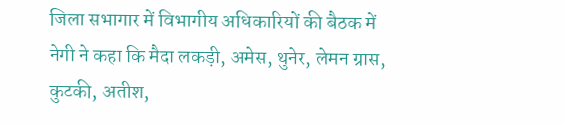जिला सभागार में विभागीय अधिकारियों की बैठक में नेगी ने कहा कि मैदा लकड़ी, अमेस, थुनेर, लेमन ग्रास, कुटकी, अतीश,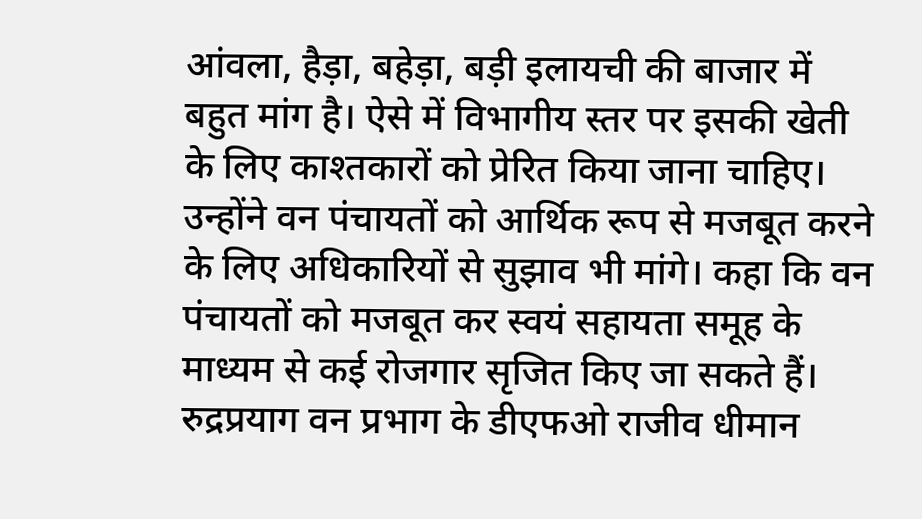आंवला, हैड़ा, बहेड़ा, बड़ी इलायची की बाजार में बहुत मांग है। ऐसे में विभागीय स्तर पर इसकी खेती के लिए काश्तकारों को प्रेरित किया जाना चाहिए।
उन्होंने वन पंचायतों को आर्थिक रूप से मजबूत करने के लिए अधिकारियों से सुझाव भी मांगे। कहा कि वन पंचायतों को मजबूत कर स्वयं सहायता समूह के माध्यम से कई रोजगार सृजित किए जा सकते हैं। रुद्रप्रयाग वन प्रभाग के डीएफओ राजीव धीमान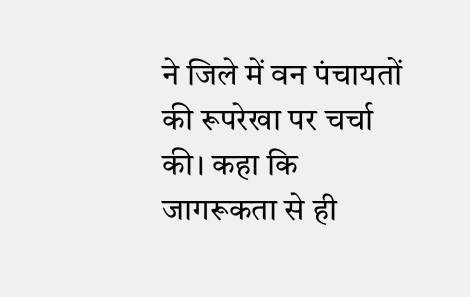ने जिले में वन पंचायतों की रूपरेखा पर चर्चा की। कहा कि जागरूकता से ही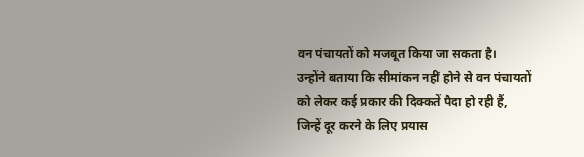वन पंचायतों को मजबूत किया जा सकता है।
उन्होंने बताया कि सीमांकन नहीं होने से वन पंचायतों को लेकर कई प्रकार की दिक्कतें पैदा हो रही हैं, जिन्हें दूर करने के लिए प्रयास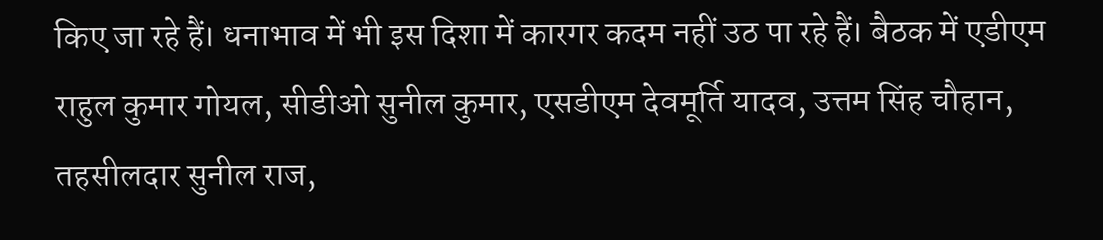किए जा रहे हैं। धनाभाव में भी इस दिशा में कारगर कदम नहीं उठ पा रहे हैं। बैठक में एडीएम राहुल कुमार गोयल, सीडीओ सुनील कुमार, एसडीएम देवमूर्ति यादव, उत्तम सिंह चौहान, तहसीलदार सुनील राज,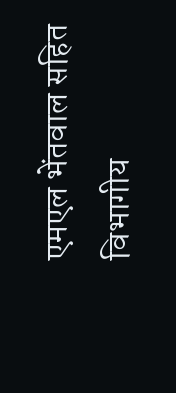एमएल भेंतवाल सहित विभागीय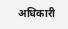अधिकारी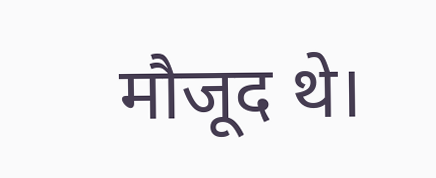मौजूद थे।